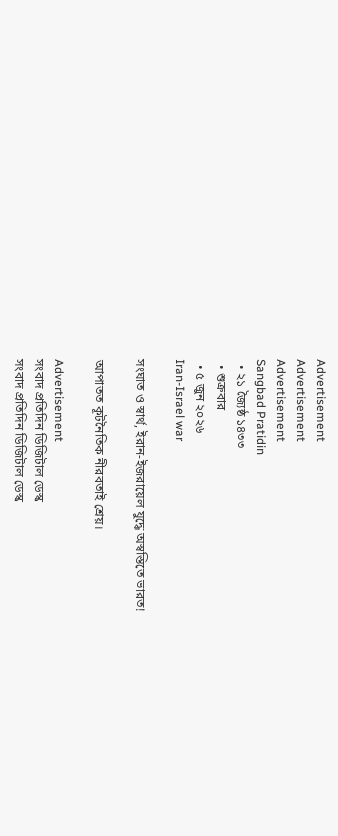Advertisement
Advertisement
Advertisement
Sangbad Pratidin
  • ২১ জ্যৈষ্ঠ ১৪৩৩
  • শুক্রবার
  • ৫ জুন ২০২৬
Iran-Israel war

সংঘাত ও স্বার্থ, ইরান-ইজরায়েল যুদ্ধে অস্বস্তিতে ভারত!

আপাতত কূটনৈতিক নীরবতাই শ্রেয়।

Advertisement
সংবাদ প্রতিদিন ডিজিটাল ডেস্ক
সংবাদ প্রতিদিন ডিজিটাল ডেস্ক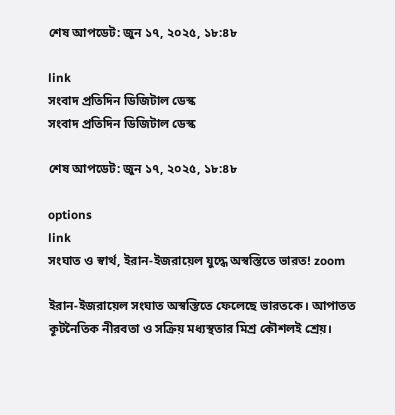শেষ আপডেট: জুন ১৭, ২০২৫, ১৮:৪৮

link
সংবাদ প্রতিদিন ডিজিটাল ডেস্ক
সংবাদ প্রতিদিন ডিজিটাল ডেস্ক

শেষ আপডেট: জুন ১৭, ২০২৫, ১৮:৪৮

options
link
সংঘাত ও স্বার্থ, ইরান-ইজরায়েল যুদ্ধে অস্বস্তিতে ভারত! zoom

ইরান-ইজরায়েল সংঘাত অস্বস্তিতে ফেলেছে ভারতকে। আপাতত কূটনৈতিক নীরবতা ও সক্রিয় মধ্যস্থতার মিশ্র কৌশলই শ্রেয়।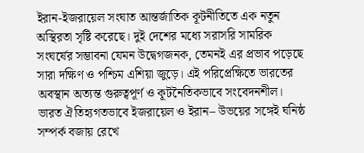ইরান-ইজরায়েল সংঘাত আন্তর্জাতিক কূটনীতিতে এক নতুন অস্থিরতা সৃষ্টি করেছে। দুই দেশের মধ্যে সরাসরি সামরিক সংঘর্ষের সম্ভাবনা যেমন উদ্বেগজনক, তেমনই এর প্রভাব পড়েছে সারা দক্ষিণ ও পশ্চিম এশিয়া জুড়ে। এই পরিপ্রেক্ষিতে ভারতের অবস্থান অত্যন্ত গুরুত্বপূর্ণ ও কূটনৈতিকভাবে সংবেদনশীল। ভারত ঐতিহ্যগতভাবে ইজরায়েল ও ইরান– উভয়ের সঙ্গেই ঘনিষ্ঠ সম্পর্ক বজায় রেখে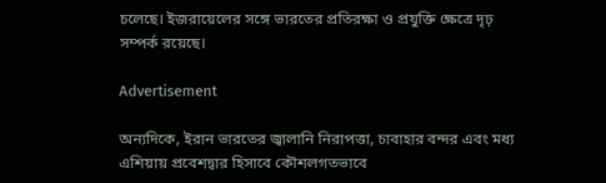চলেছে। ইজরায়েলের সঙ্গে ভারতের প্রতিরক্ষা ও প্রযুক্তি ক্ষেত্রে দৃঢ় সম্পর্ক রয়েছে।

Advertisement

অন্যদিকে, ইরান ভারতের জ্বালানি নিরাপত্তা, চাবাহার বন্দর এবং মধ্য এশিয়ায় প্রবেশদ্বার হিসাবে কৌশলগতভাবে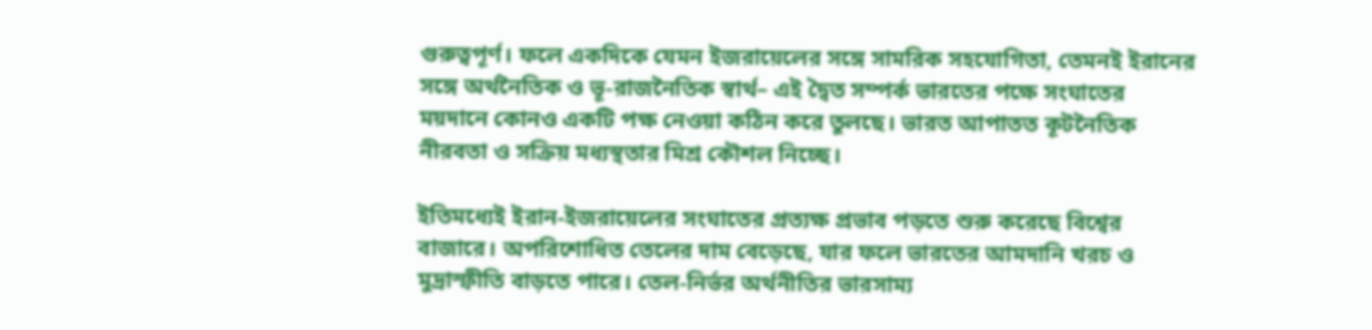গুরুত্বপূর্ণ। ফলে একদিকে যেমন ইজরায়েলের সঙ্গে সামরিক সহযোগিতা, তেমনই ইরানের সঙ্গে অর্থনৈতিক ও ভূ-রাজনৈতিক স্বার্থ– এই দ্বৈত সম্পর্ক ভারতের পক্ষে সংঘাতের ময়দানে কোনও একটি পক্ষ নেওয়া কঠিন করে তুলছে। ভারত আপাতত কূটনৈতিক নীরবতা ও সক্রিয় মধ্যস্থতার মিশ্র কৌশল নিচ্ছে।

ইতিমধ্যেই ইরান-ইজরায়েলের সংঘাতের প্রত্যক্ষ প্রভাব পড়তে শুরু করেছে বিশ্বের বাজারে। অপরিশোধিত তেলের দাম বেড়েছে, যার ফলে ভারতের আমদানি খরচ ও মুদ্রাস্ফীতি বাড়তে পারে। তেল-নির্ভর অর্থনীতির ভারসাম্য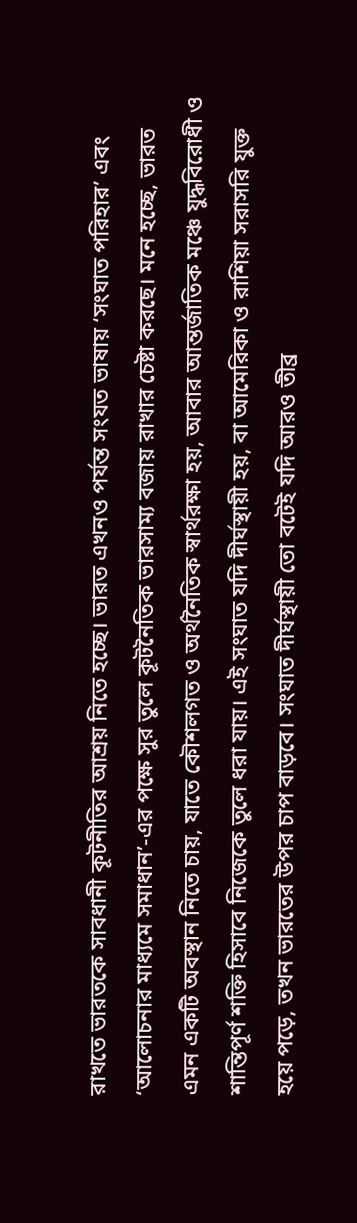রাখতে ভারতকে সাবধানী কূটনীতির আশ্রয় নিতে হচ্ছে। ভারত এখনও পর্যন্ত সংযত ভাষায় ‘সংঘাত পরিহার’ এবং ‘আলোচনার মাধ্যমে সমাধান’-এর পক্ষে সুর তুলে কূটনৈতিক ভারসাম্য বজায় রাখার চেষ্টা করছে। মনে হচ্ছে, ভারত এমন একটি অবস্থান নিতে চায়, যাতে কৌশলগত ও অর্থনৈতিক স্বার্থরক্ষা হয়, আবার আন্তর্জাতিক মঞ্চে যুদ্ধবিরোধী ও শান্তিপূর্ণ শক্তি হিসাবে নিজেকে তুলে ধরা যায়। এই সংঘাত যদি দীর্ঘস্থায়ী হয়, বা আমেরিকা ও রাশিয়া সরাসরি যুক্ত হয়ে পড়ে, তখন ভারতের উপর চাপ বাড়বে। সংঘাত দীর্ঘস্থায়ী তো বটেই যদি আরও তীব্র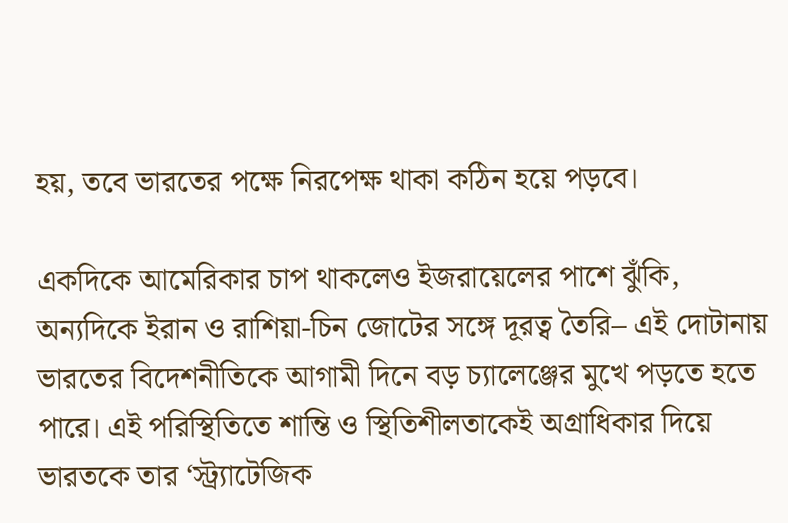হয়, তবে ভারতের পক্ষে নিরপেক্ষ থাকা কঠিন হয়ে পড়বে।

একদিকে আমেরিকার চাপ থাকলেও ইজরায়েলের পাশে ঝুঁকি, অন্যদিকে ইরান ও রাশিয়া-চিন জোটের সঙ্গে দূরত্ব তৈরি– এই দোটানায় ভারতের বিদেশনীতিকে আগামী দিনে বড় চ্যালেঞ্জের মুখে পড়তে হতে পারে। এই পরিস্থিতিতে শান্তি ও স্থিতিশীলতাকেই অগ্রাধিকার দিয়ে ভারতকে তার ‘স্ট্র্যাটেজিক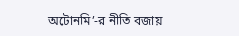অটোনমি’-র নীতি বজায়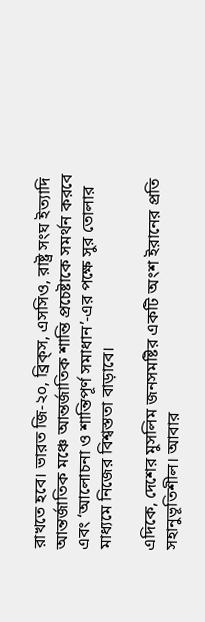রাখতে হবে। ভারত জি-২০, ব্রিক্‌স, এসসিও, রাষ্ট্র সংঘ ইত‌্যাদি আন্তর্জাতিক মঞ্চে আন্তর্জাতিক শান্তি প্রচেষ্টাকে সমর্থন করবে এবং ‘আলোচনা ও শান্তিপূর্ণ সমাধান’-এর পক্ষে সুর তোলার মাধ্যমে নিজের বিশ্বস্ততা বাড়াবে।

এদিকে, দেশের মুসলিম জনসমষ্টির একটি অংশ ইরানের প্রতি সহানুভূতিশীল। আবার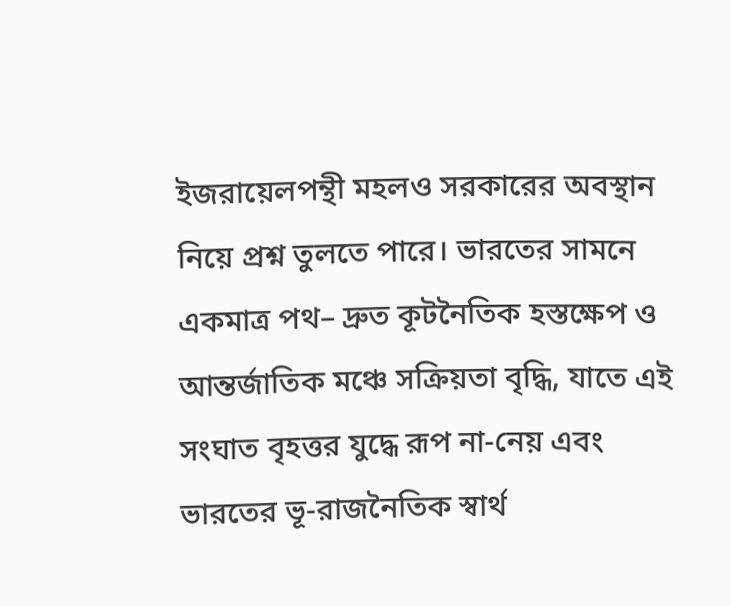ইজরায়েলপন্থী মহলও সরকারের অবস্থান নিয়ে প্রশ্ন তুলতে পারে। ভারতের সামনে একমাত্র পথ– দ্রুত কূটনৈতিক হস্তক্ষেপ ও আন্তর্জাতিক মঞ্চে সক্রিয়তা বৃদ্ধি, যাতে এই সংঘাত বৃহত্তর যুদ্ধে রূপ না-নেয় এবং ভারতের ভূ-রাজনৈতিক স্বার্থ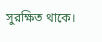সুরক্ষিত থাকে।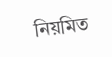নিয়মিত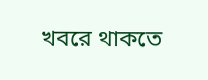খবরে থাকতে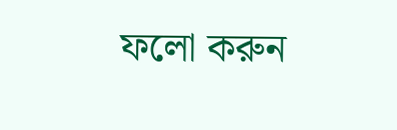ফলো করুন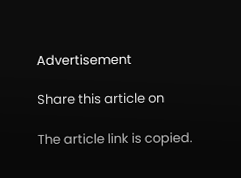Advertisement

Share this article on

The article link is copied.